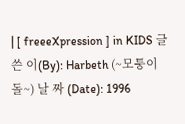| [ freeeXpression ] in KIDS 글 쓴 이(By): Harbeth (~모퉁이돌~) 날 짜 (Date): 1996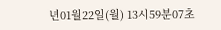년01월22일(월) 13시59분07초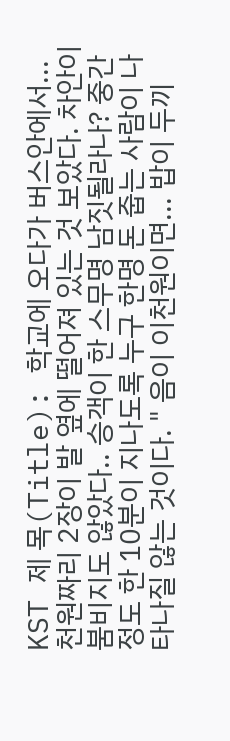KST 제 목(Title): 학교에 오다가 버스안에서... 천원짜리 2장이 발 옆에 떨어져 있는 것 보았다. 차안이 붐비지도 않았다.. 승객이 한 스무명 남짓될라나? 중간정도 한 10분이 지나도록 누구 한명 돈 줍는 사람이 나타나질 않는 것이다. " 음이 이천원이면... 밥이 두끼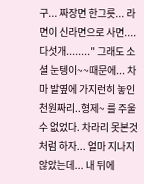구... 짜장면 한그릇... 라면이 신라면으로 사면.... 다섯개........" 그래도 소셜 눈텡이~~때문에... 차마 발옆에 가지런히 놓인 천원짜리..형제~ 를 주울수 없었다. 차라리 못본것 처럼 하자... 얼마 지나지 않았는데... 내 뒤에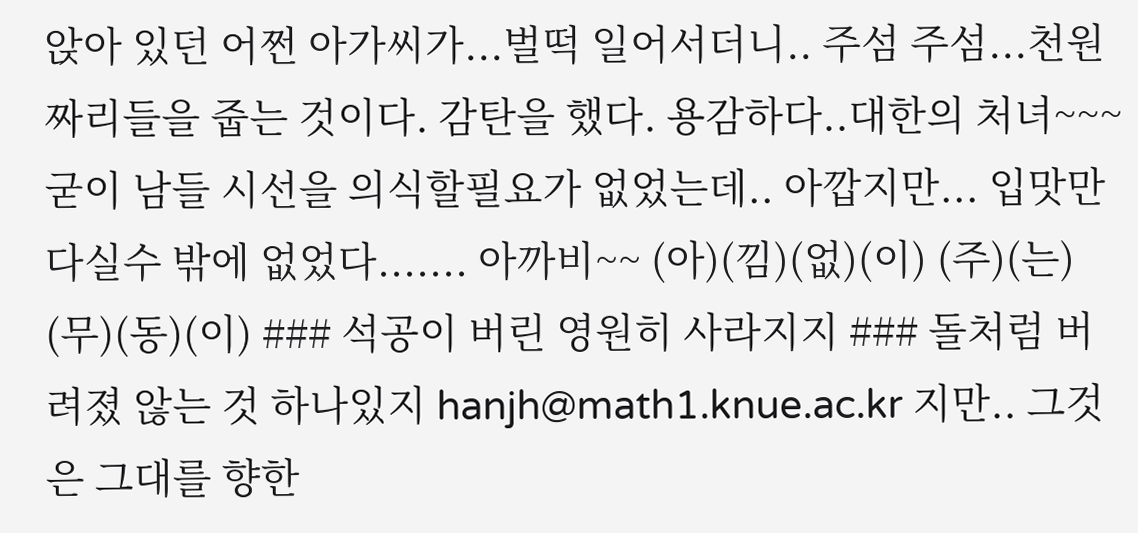앉아 있던 어쩐 아가씨가...벌떡 일어서더니.. 주섬 주섬...천원짜리들을 줍는 것이다. 감탄을 했다. 용감하다..대한의 처녀~~~ 굳이 남들 시선을 의식할필요가 없었는데.. 아깝지만... 입맛만 다실수 밖에 없었다....... 아까비~~ (아)(낌)(없)(이) (주)(는) (무)(동)(이) ### 석공이 버린 영원히 사라지지 ### 돌처럼 버려졌 않는 것 하나있지 hanjh@math1.knue.ac.kr 지만.. 그것은 그대를 향한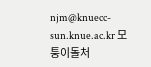njm@knuecc-sun.knue.ac.kr 모퉁이돌처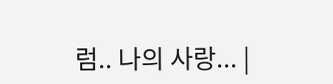럼.. 나의 사랑... |